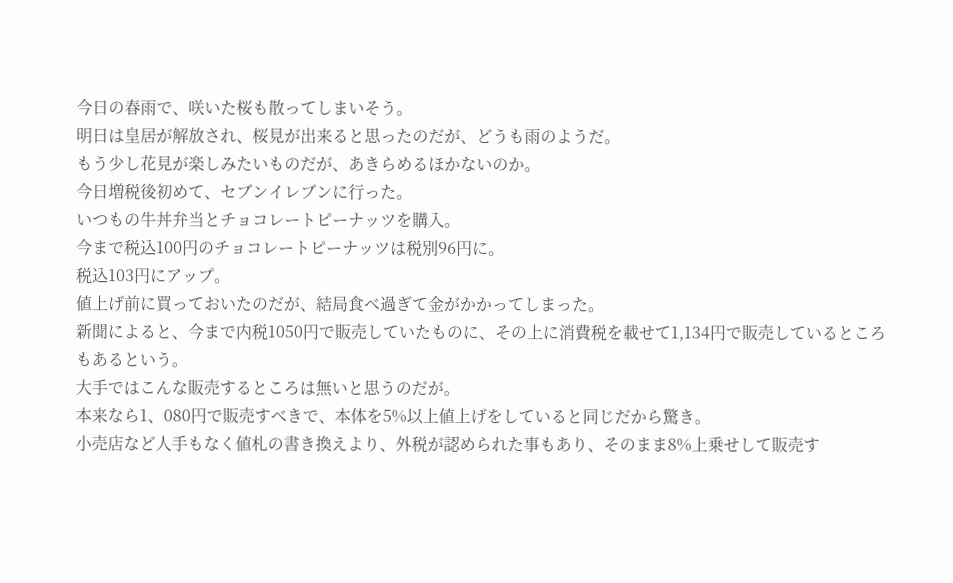今日の春雨で、咲いた桜も散ってしまいそう。
明日は皇居が解放され、桜見が出来ると思ったのだが、どうも雨のようだ。
もう少し花見が楽しみたいものだが、あきらめるほかないのか。
今日増税後初めて、セブンイレブンに行った。
いつもの牛丼弁当とチョコレートピーナッツを購入。
今まで税込100円のチョコレートピーナッツは税別96円に。
税込103円にアップ。
値上げ前に買っておいたのだが、結局食べ過ぎて金がかかってしまった。
新聞によると、今まで内税1050円で販売していたものに、その上に消費税を載せて1,134円で販売しているところもあるという。
大手ではこんな販売するところは無いと思うのだが。
本来なら1、080円で販売すべきで、本体を5%以上値上げをしていると同じだから驚き。
小売店など人手もなく値札の書き換えより、外税が認められた事もあり、そのまま8%上乗せして販売す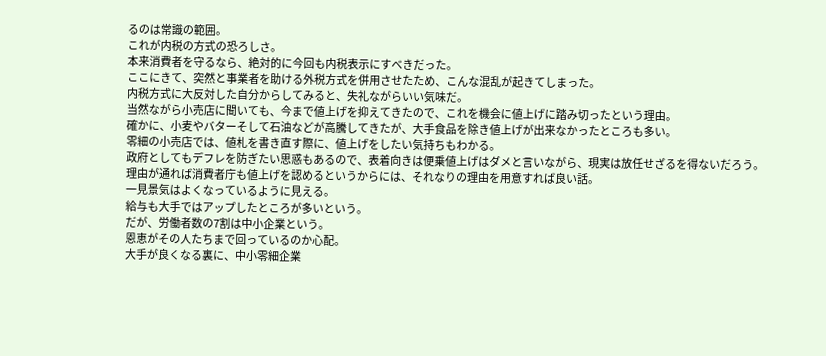るのは常識の範囲。
これが内税の方式の恐ろしさ。
本来消費者を守るなら、絶対的に今回も内税表示にすべきだった。
ここにきて、突然と事業者を助ける外税方式を併用させたため、こんな混乱が起きてしまった。
内税方式に大反対した自分からしてみると、失礼ながらいい気味だ。
当然ながら小売店に聞いても、今まで値上げを抑えてきたので、これを機会に値上げに踏み切ったという理由。
確かに、小麦やバターそして石油などが高騰してきたが、大手食品を除き値上げが出来なかったところも多い。
零細の小売店では、値札を書き直す際に、値上げをしたい気持ちもわかる。
政府としてもデフレを防ぎたい思惑もあるので、表着向きは便乗値上げはダメと言いながら、現実は放任せざるを得ないだろう。
理由が通れば消費者庁も値上げを認めるというからには、それなりの理由を用意すれば良い話。
一見景気はよくなっているように見える。
給与も大手ではアップしたところが多いという。
だが、労働者数の7割は中小企業という。
恩恵がその人たちまで回っているのか心配。
大手が良くなる裏に、中小零細企業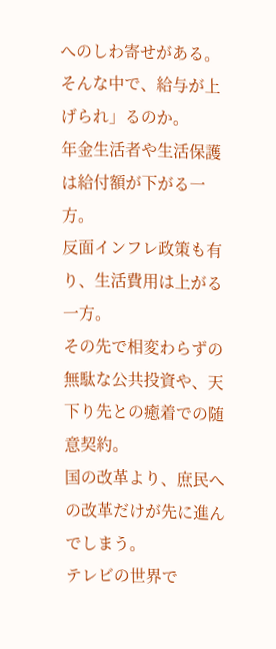へのしわ寄せがある。
そんな中で、給与が上げられ」るのか。
年金生活者や生活保護は給付額が下がる一方。
反面インフレ政策も有り、生活費用は上がる一方。
その先で相変わらずの無駄な公共投資や、天下り先との癒着での随意契約。
国の改革より、庶民への改革だけが先に進んでしまう。
テレビの世界で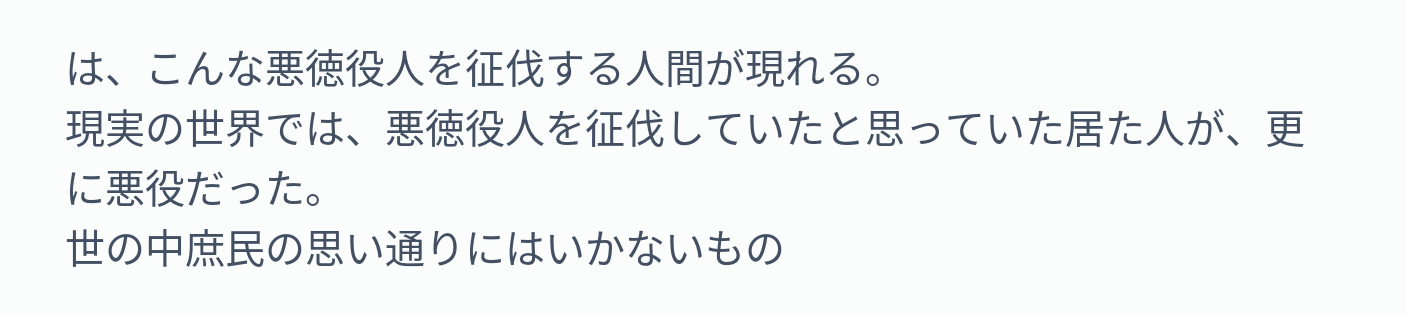は、こんな悪徳役人を征伐する人間が現れる。
現実の世界では、悪徳役人を征伐していたと思っていた居た人が、更に悪役だった。
世の中庶民の思い通りにはいかないもの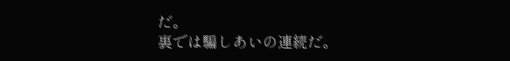だ。
裏では騙しあいの連続だ。